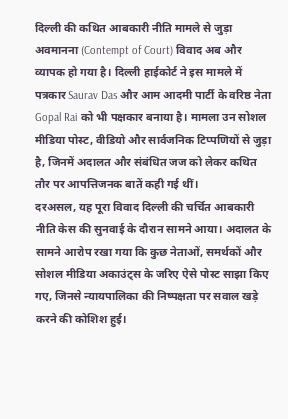दिल्ली की कथित आबकारी नीति मामले से जुड़ा अवमानना (Contempt of Court) विवाद अब और व्यापक हो गया है। दिल्ली हाईकोर्ट ने इस मामले में पत्रकार Saurav Das और आम आदमी पार्टी के वरिष्ठ नेता Gopal Rai को भी पक्षकार बनाया है। मामला उन सोशल मीडिया पोस्ट, वीडियो और सार्वजनिक टिप्पणियों से जुड़ा है, जिनमें अदालत और संबंधित जज को लेकर कथित तौर पर आपत्तिजनक बातें कही गई थीं।
दरअसल, यह पूरा विवाद दिल्ली की चर्चित आबकारी नीति केस की सुनवाई के दौरान सामने आया। अदालत के सामने आरोप रखा गया कि कुछ नेताओं, समर्थकों और सोशल मीडिया अकाउंट्स के जरिए ऐसे पोस्ट साझा किए गए, जिनसे न्यायपालिका की निष्पक्षता पर सवाल खड़े करने की कोशिश हुई।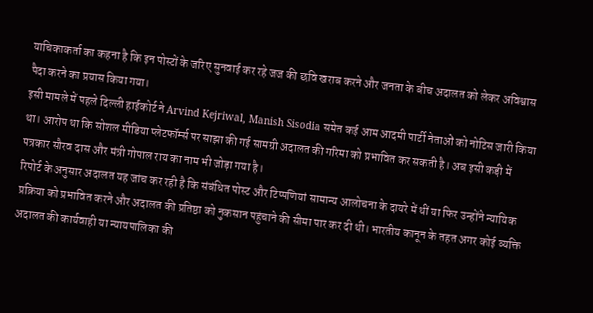याचिकाकर्ता का कहना है कि इन पोस्टों के जरिए सुनवाई कर रहे जज की छवि खराब करने और जनता के बीच अदालत को लेकर अविश्वास पैदा करने का प्रयास किया गया।
इसी मामले में पहले दिल्ली हाईकोर्ट ने Arvind Kejriwal, Manish Sisodia समेत कई आम आदमी पार्टी नेताओं को नोटिस जारी किया था। आरोप था कि सोशल मीडिया प्लेटफॉर्म्स पर साझा की गई सामग्री अदालत की गरिमा को प्रभावित कर सकती है। अब इसी कड़ी में पत्रकार सौरव दास और मंत्री गोपाल राय का नाम भी जोड़ा गया है।
रिपोर्ट के अनुसार अदालत यह जांच कर रही है कि संबंधित पोस्ट और टिप्पणियां सामान्य आलोचना के दायरे में थीं या फिर उन्होंने न्यायिक प्रक्रिया को प्रभावित करने और अदालत की प्रतिष्ठा को नुकसान पहुंचाने की सीमा पार कर दी थी। भारतीय कानून के तहत अगर कोई व्यक्ति अदालत की कार्यवाही या न्यायपालिका की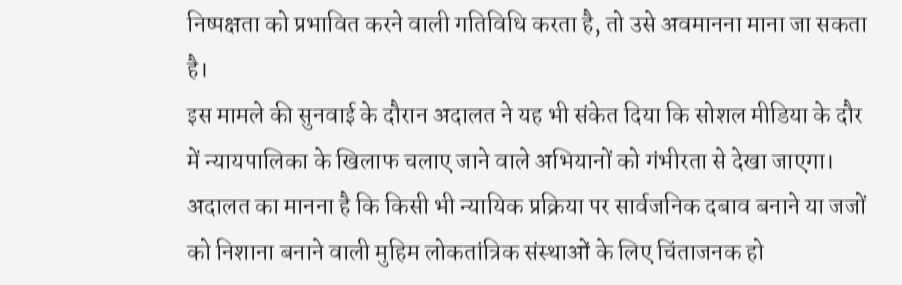निष्पक्षता को प्रभावित करने वाली गतिविधि करता है, तो उसे अवमानना माना जा सकता है।
इस मामले की सुनवाई के दौरान अदालत ने यह भी संकेत दिया कि सोशल मीडिया के दौर में न्यायपालिका के खिलाफ चलाए जाने वाले अभियानों को गंभीरता से देखा जाएगा। अदालत का मानना है कि किसी भी न्यायिक प्रक्रिया पर सार्वजनिक दबाव बनाने या जजों को निशाना बनाने वाली मुहिम लोकतांत्रिक संस्थाओं के लिए चिंताजनक हो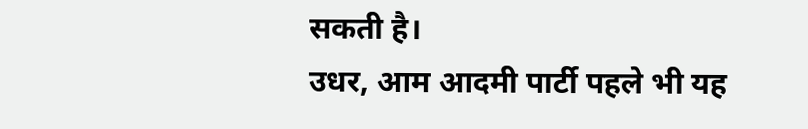सकती है।
उधर, आम आदमी पार्टी पहले भी यह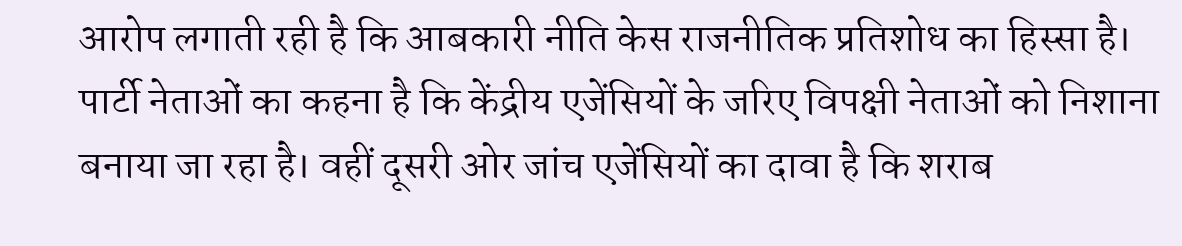आरोप लगाती रही है कि आबकारी नीति केस राजनीतिक प्रतिशोध का हिस्सा है। पार्टी नेताओं का कहना है कि केंद्रीय एजेंसियों के जरिए विपक्षी नेताओं को निशाना बनाया जा रहा है। वहीं दूसरी ओर जांच एजेंसियों का दावा है कि शराब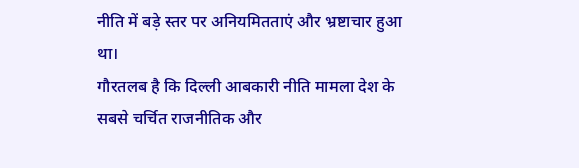नीति में बड़े स्तर पर अनियमितताएं और भ्रष्टाचार हुआ था।
गौरतलब है कि दिल्ली आबकारी नीति मामला देश के सबसे चर्चित राजनीतिक और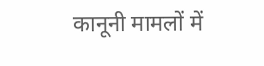कानूनी मामलों में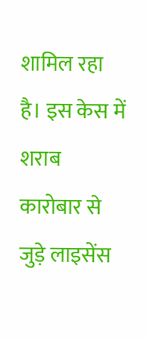शामिल रहा है। इस केस में शराब कारोबार से जुड़े लाइसेंस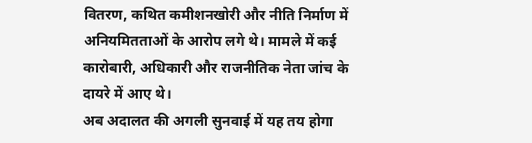वितरण, कथित कमीशनखोरी और नीति निर्माण में अनियमितताओं के आरोप लगे थे। मामले में कई कारोबारी, अधिकारी और राजनीतिक नेता जांच के दायरे में आए थे।
अब अदालत की अगली सुनवाई में यह तय होगा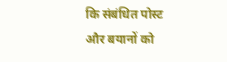कि संबंधित पोस्ट और बयानों को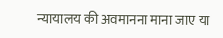न्यायालय की अवमानना माना जाए या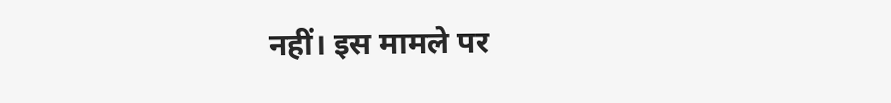नहीं। इस मामले पर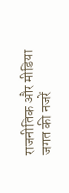राजनीतिक और मीडिया जगत की नजरें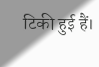टिकी हुई हैं।